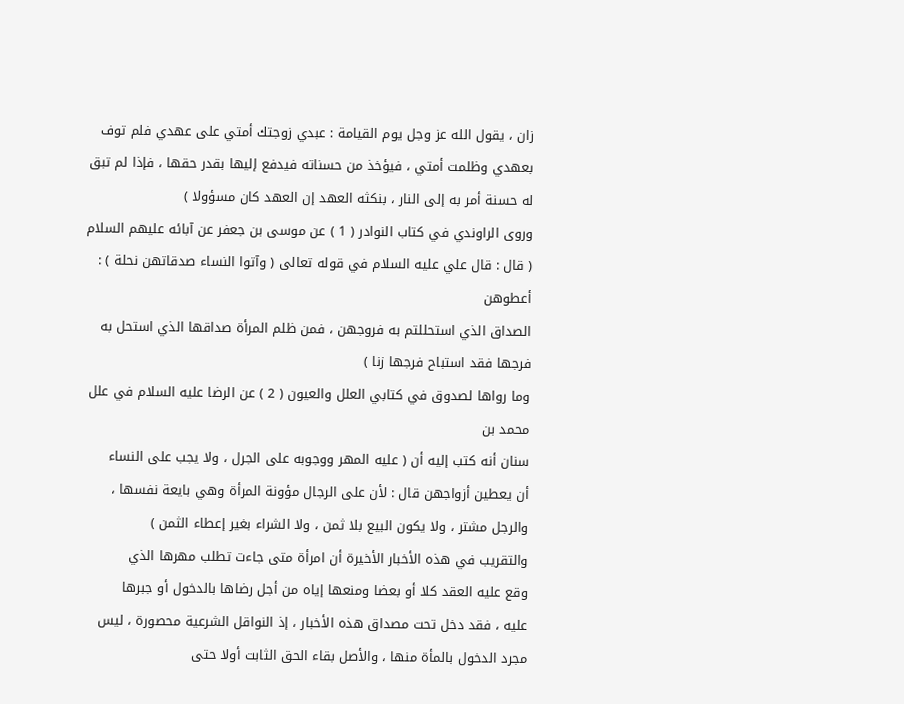زان ، يقول الله عز وجل يوم القيامة : عبدي زوجتك أمتي على عهدي فلم توف
بعهدي وظلمت أمتي ، فيؤخذ من حسناته فيدفع إليها بقدر حقها ، فإذا لم تبق
له حسنة أمر به إلى النار ، بنكثه العهد إن العهد كان مسؤولا )
وروى الراوندي في كتاب النوادر ( 1 ) عن موسى بن جعفر عن آبائه عليهم السلام
( قال : قال علي عليه السلام في قوله تعالى ( وآتوا النساء صدقاتهن نحلة ) : أعطوهن
الصداق الذي استحللتم به فروجهن ، فمن ظلم المرأة صداقها الذي استحل به
فرجها فقد استباح فرجها زنا )
وما رواها لصدوق في كتابي العلل والعيون ( 2 ) عن الرضا عليه السلام في علل محمد بن
سنان أنه كتب إليه أن ( عليه المهر ووجوبه على الجرل ، ولا يجب على النساء
أن يعطين أزواجهن قال : لأن على الرجال مؤونة المرأة وهي بايعة نفسها ،
والرجل مشتر ، ولا يكون البيع بلا ثمن ، ولا الشراء بغير إعطاء الثمن )
والتقريب في هذه الأخبار الأخيرة أن امرأة متى جاءت تطلب مهرها الذي
وقع عليه العقد كلا أو بعضا ومنعها إياه من أجل رضاها بالدخول أو جبرها
عليه ، فقد دخل تحت مصداق هذه الأخبار ، إذ النواقل الشرعية محصورة ، ليس
مجرد الدخول بالمأة منها ، والأصل بقاء الحق الثابت أولا حتى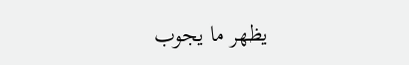يظهر ما يجوب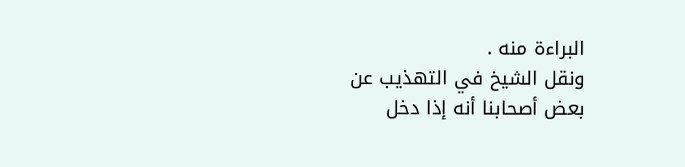البراءة منه .
ونقل الشيخ في التهذيب عن بعض أصحابنا أنه إذا دخل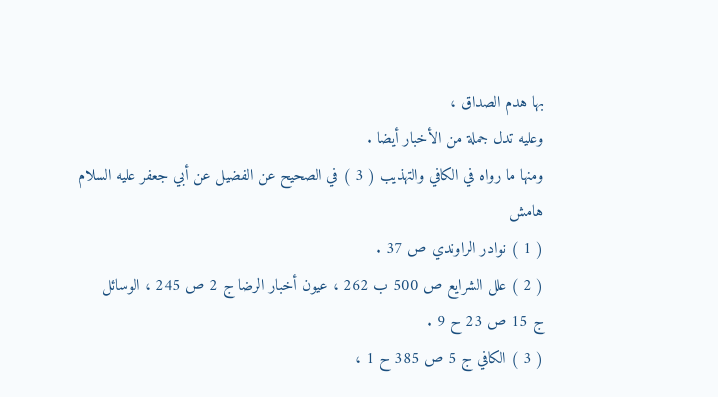بها هدم الصداق ،
وعليه تدل جملة من الأخبار أيضا .
ومنها ما رواه في الكافي والتهذيب ( 3 ) في الصحيح عن الفضيل عن أبي جعفر عليه السلام
هامش
( 1 ) نوادر الراوندي ص 37 .
( 2 ) علل الشرايع ص 500 ب 262 ، عيون أخبار الرضا ج 2 ص 245 ، الوسائل
ج 15 ص 23 ح 9 .
( 3 ) الكافي ج 5 ص 385 ح 1 ،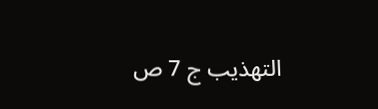التهذيب ج 7 ص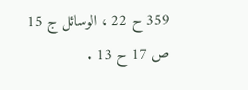359 ح 22 ، الوسائل ج 15
ص 17 ح 13 .